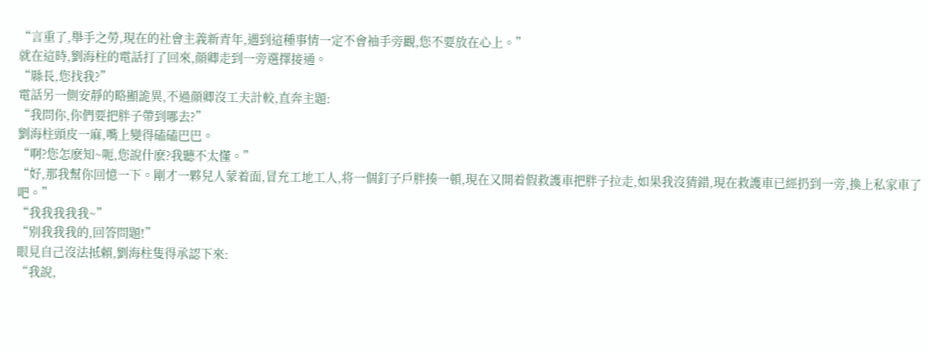“言重了,舉手之勞,現在的社會主義新青年,遇到這種事情一定不會袖手旁觀,您不要放在心上。”
就在這時,劉海柱的電話打了回來,顔卿走到一旁選擇接通。
“縣長,您找我?”
電話另一側安靜的略顯詭異,不過顔卿沒工夫計較,直奔主題:
“我問你,你們要把胖子帶到哪去?”
劉海柱頭皮一麻,嘴上變得磕磕巴巴。
“啊?您怎麽知~呃,您說什麽?我聽不太懂。”
“好,那我幫你回憶一下。剛才一夥兒人蒙着面,冒充工地工人,将一個釘子戶胖揍一頓,現在又開着假救護車把胖子拉走,如果我沒猜錯,現在救護車已經扔到一旁,換上私家車了吧。”
“我我我我我~”
“别我我我的,回答問題!”
眼見自己沒法抵賴,劉海柱隻得承認下來:
“我說,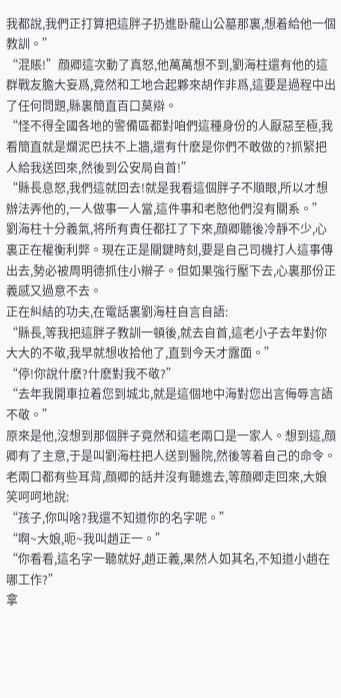我都說,我們正打算把這胖子扔進卧龍山公墓那裏,想着給他一個教訓。”
“混賬!”顔卿這次動了真怒,他萬萬想不到,劉海柱還有他的這群戰友膽大妄爲,竟然和工地合起夥來胡作非爲,這要是過程中出了任何問題,縣裏簡直百口莫辯。
“怪不得全國各地的警備區都對咱們這種身份的人厭惡至極,我看簡直就是爛泥巴扶不上牆,還有什麽是你們不敢做的?抓緊把人給我送回來,然後到公安局自首!”
“縣長息怒,我們這就回去!就是我看這個胖子不順眼,所以才想辦法弄他的,一人做事一人當,這件事和老憨他們沒有關系。”
劉海柱十分義氣,将所有責任都扛了下來,顔卿聽後冷靜不少,心裏正在權衡利弊。現在正是關鍵時刻,要是自己司機打人這事傳出去,勢必被周明德抓住小辮子。但如果強行壓下去,心裏那份正義感又過意不去。
正在糾結的功夫,在電話裏劉海柱自言自語:
“縣長,等我把這胖子教訓一頓後,就去自首,這老小子去年對你大大的不敬,我早就想收拾他了,直到今天才露面。”
“停!你說什麽?什麽對我不敬?”
“去年我開車拉着您到城北,就是這個地中海對您出言侮辱言語不敬。”
原來是他,沒想到那個胖子竟然和這老兩口是一家人。想到這,顔卿有了主意,于是叫劉海柱把人送到醫院,然後等着自己的命令。
老兩口都有些耳背,顔卿的話并沒有聽進去,等顔卿走回來,大娘笑呵呵地說:
“孩子,你叫啥?我還不知道你的名字呢。”
“啊~大娘,呃~我叫趙正一。”
“你看看,這名字一聽就好,趙正義,果然人如其名,不知道小趙在哪工作?”
拿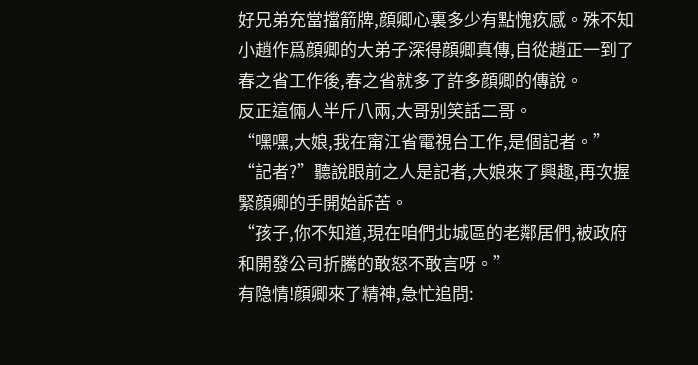好兄弟充當擋箭牌,顔卿心裏多少有點愧疚感。殊不知小趙作爲顔卿的大弟子深得顔卿真傳,自從趙正一到了春之省工作後,春之省就多了許多顔卿的傳說。
反正這倆人半斤八兩,大哥别笑話二哥。
“嘿嘿,大娘,我在甯江省電視台工作,是個記者。”
“記者?”聽說眼前之人是記者,大娘來了興趣,再次握緊顔卿的手開始訴苦。
“孩子,你不知道,現在咱們北城區的老鄰居們,被政府和開發公司折騰的敢怒不敢言呀。”
有隐情!顔卿來了精神,急忙追問: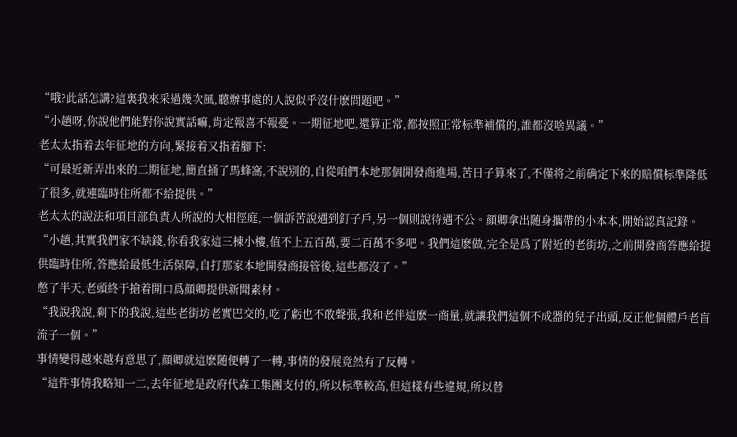“哦?此話怎講?這裏我來采過幾次風,聽辦事處的人說似乎沒什麽問題吧。”
“小趙呀,你說他們能對你說實話嘛,肯定報喜不報憂。一期征地吧,還算正常,都按照正常标準補償的,誰都沒啥異議。”
老太太指着去年征地的方向,緊接着又指着腳下:
“可最近新弄出來的二期征地,簡直捅了馬蜂窩,不說别的,自從咱們本地那個開發商進場,苦日子算來了,不僅将之前确定下來的賠償标準降低了很多,就連臨時住所都不給提供。”
老太太的說法和項目部負責人所說的大相徑庭,一個訴苦說遇到釘子戶,另一個則說待遇不公。顔卿拿出随身攜帶的小本本,開始認真記錄。
“小趙,其實我們家不缺錢,你看我家這三棟小樓,值不上五百萬,要二百萬不多吧。我們這麽做,完全是爲了附近的老街坊,之前開發商答應給提供臨時住所,答應給最低生活保障,自打那家本地開發商接管後,這些都沒了。”
憋了半天,老頭終于搶着開口爲顔卿提供新聞素材。
“我說我說,剩下的我說,這些老街坊老實巴交的,吃了虧也不敢聲張,我和老伴這麽一商量,就讓我們這個不成器的兒子出頭,反正他個體戶老盲流子一個。”
事情變得越來越有意思了,顔卿就這麽随便轉了一轉,事情的發展竟然有了反轉。
“這件事情我略知一二,去年征地是政府代森工集團支付的,所以标準較高,但這樣有些違規,所以替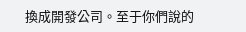換成開發公司。至于你們說的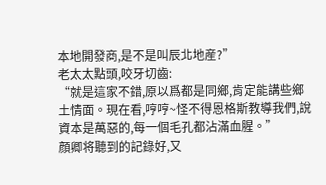本地開發商,是不是叫辰北地産?”
老太太點頭,咬牙切齒:
“就是這家不錯,原以爲都是同鄉,肯定能講些鄉土情面。現在看,哼哼~怪不得恩格斯教導我們,說資本是萬惡的,每一個毛孔都沾滿血腥。”
顔卿将聽到的記錄好,又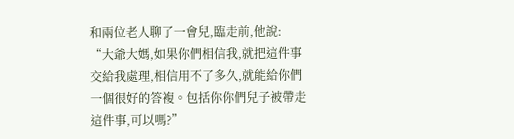和兩位老人聊了一會兒,臨走前,他說:
“大爺大媽,如果你們相信我,就把這件事交給我處理,相信用不了多久,就能給你們一個很好的答複。包括你你們兒子被帶走這件事,可以嗎?”